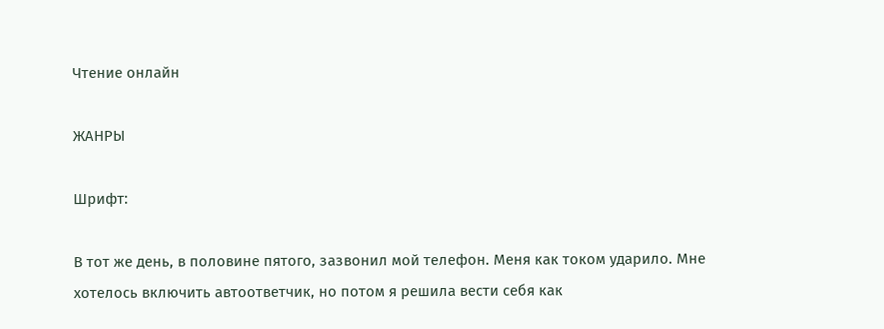Чтение онлайн

ЖАНРЫ

Шрифт:

В тот же день, в половине пятого, зазвонил мой телефон. Меня как током ударило. Мне хотелось включить автоответчик, но потом я решила вести себя как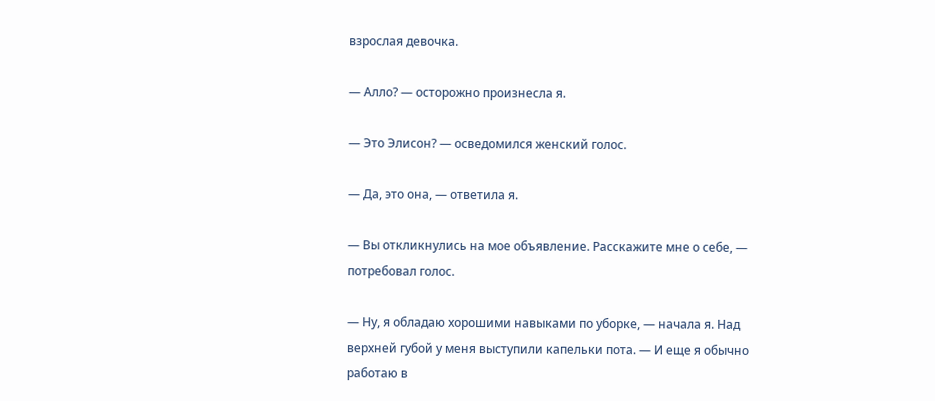взрослая девочка.

— Алло? — осторожно произнесла я.

— Это Элисон? — осведомился женский голос.

— Да, это она, — ответила я.

— Вы откликнулись на мое объявление. Расскажите мне о себе, — потребовал голос.

— Ну, я обладаю хорошими навыками по уборке, — начала я. Над верхней губой у меня выступили капельки пота. — И еще я обычно работаю в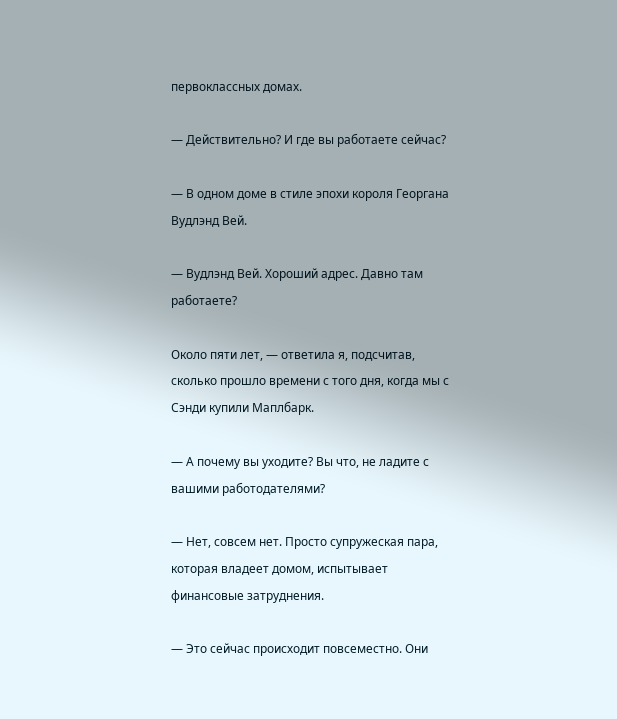первоклассных домах.

— Действительно? И где вы работаете сейчас?

— В одном доме в стиле эпохи короля Георгана Вудлэнд Вей.

— Вудлэнд Вей. Хороший адрес. Давно там работаете?

Около пяти лет, — ответила я, подсчитав, сколько прошло времени с того дня, когда мы с Сэнди купили Маплбарк.

— А почему вы уходите? Вы что, не ладите с вашими работодателями?

— Нет, совсем нет. Просто супружеская пара, которая владеет домом, испытывает финансовые затруднения.

— Это сейчас происходит повсеместно. Они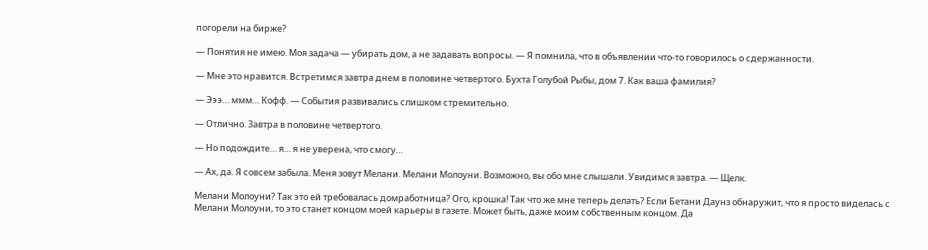погорели на бирже?

— Понятия не имею. Моя задача — убирать дом, а не задавать вопросы. — Я помнила, что в объявлении что-то говорилось о сдержанности.

— Мне это нравится. Встретимся завтра днем в половине четвертого. Бухта Голубой Рыбы, дом 7. Как ваша фамилия?

— Эээ… ммм… Кофф. — События развивались слишком стремительно.

— Отлично. Завтра в половине четвертого.

— Но подождите… я… я не уверена, что смогу…

— Ах, да. Я совсем забыла. Меня зовут Мелани. Мелани Молоуни. Возможно, вы обо мне слышали. Увидимся завтра. — Щелк.

Мелани Молоуни? Так это ей требовалась домработница? Ого, крошка! Так что же мне теперь делать? Если Бетани Даунз обнаружит, что я просто виделась с Мелани Молоуни, то это станет концом моей карьеры в газете. Может быть, даже моим собственным концом. Да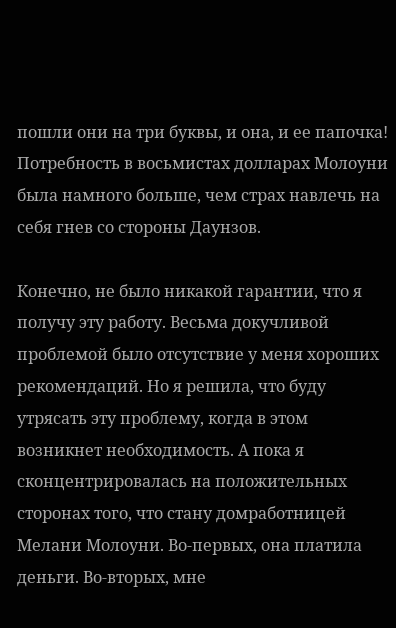пошли они на три буквы, и она, и ее папочка! Потребность в восьмистах долларах Молоуни была намного больше, чем страх навлечь на себя гнев со стороны Даунзов.

Конечно, не было никакой гарантии, что я получу эту работу. Весьма докучливой проблемой было отсутствие у меня хороших рекомендаций. Но я решила, что буду утрясать эту проблему, когда в этом возникнет необходимость. А пока я сконцентрировалась на положительных сторонах того, что стану домработницей Мелани Молоуни. Во-первых, она платила деньги. Во-вторых, мне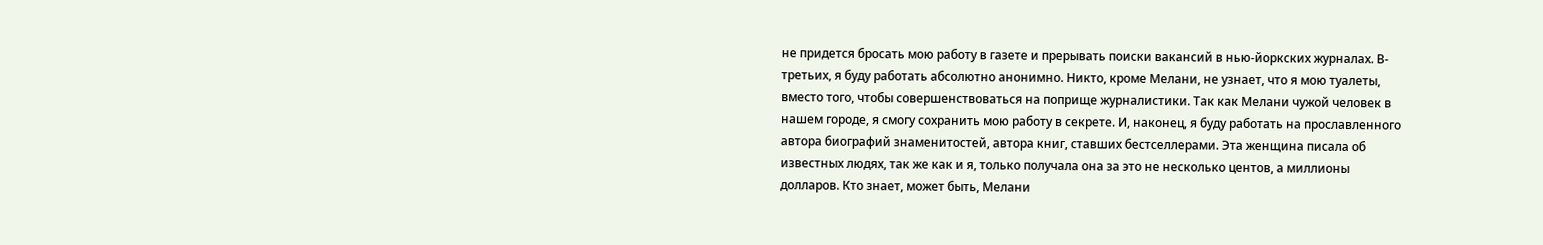не придется бросать мою работу в газете и прерывать поиски вакансий в нью-йоркских журналах. В-третьих, я буду работать абсолютно анонимно. Никто, кроме Мелани, не узнает, что я мою туалеты, вместо того, чтобы совершенствоваться на поприще журналистики. Так как Мелани чужой человек в нашем городе, я смогу сохранить мою работу в секрете. И, наконец, я буду работать на прославленного автора биографий знаменитостей, автора книг, ставших бестселлерами. Эта женщина писала об известных людях, так же как и я, только получала она за это не несколько центов, а миллионы долларов. Кто знает, может быть, Мелани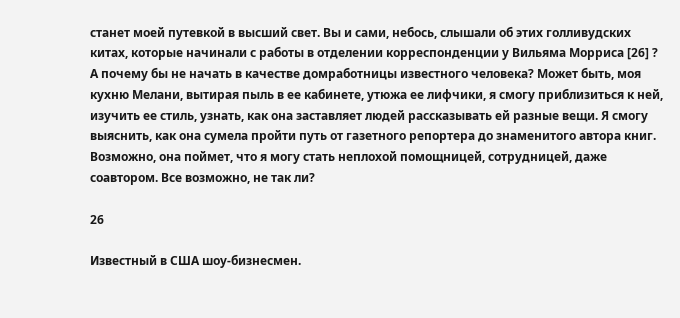станет моей путевкой в высший свет. Вы и сами, небось, слышали об этих голливудских китах, которые начинали с работы в отделении корреспонденции у Вильяма Морриса [26] ? А почему бы не начать в качестве домработницы известного человека? Может быть, моя кухню Мелани, вытирая пыль в ее кабинете, утюжа ее лифчики, я смогу приблизиться к ней, изучить ее стиль, узнать, как она заставляет людей рассказывать ей разные вещи. Я смогу выяснить, как она сумела пройти путь от газетного репортера до знаменитого автора книг. Возможно, она поймет, что я могу стать неплохой помощницей, сотрудницей, даже соавтором. Все возможно, не так ли?

26

Известный в США шоу-бизнесмен.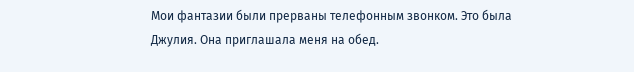Мои фантазии были прерваны телефонным звонком. Это была Джулия. Она приглашала меня на обед.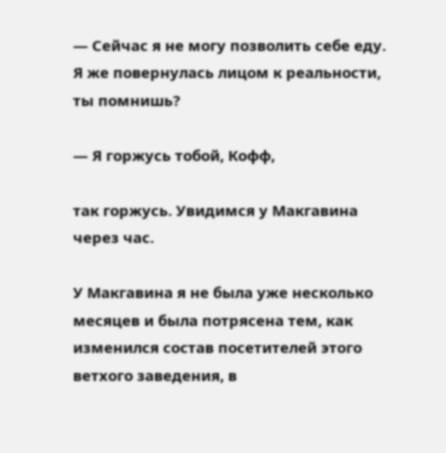— Сейчас я не могу позволить себе еду. Я же повернулась лицом к реальности, ты помнишь?

— Я горжусь тобой, Кофф,

так горжусь. Увидимся у Макгавина через час.

У Макгавина я не была уже несколько месяцев и была потрясена тем, как изменился состав посетителей этого ветхого заведения, в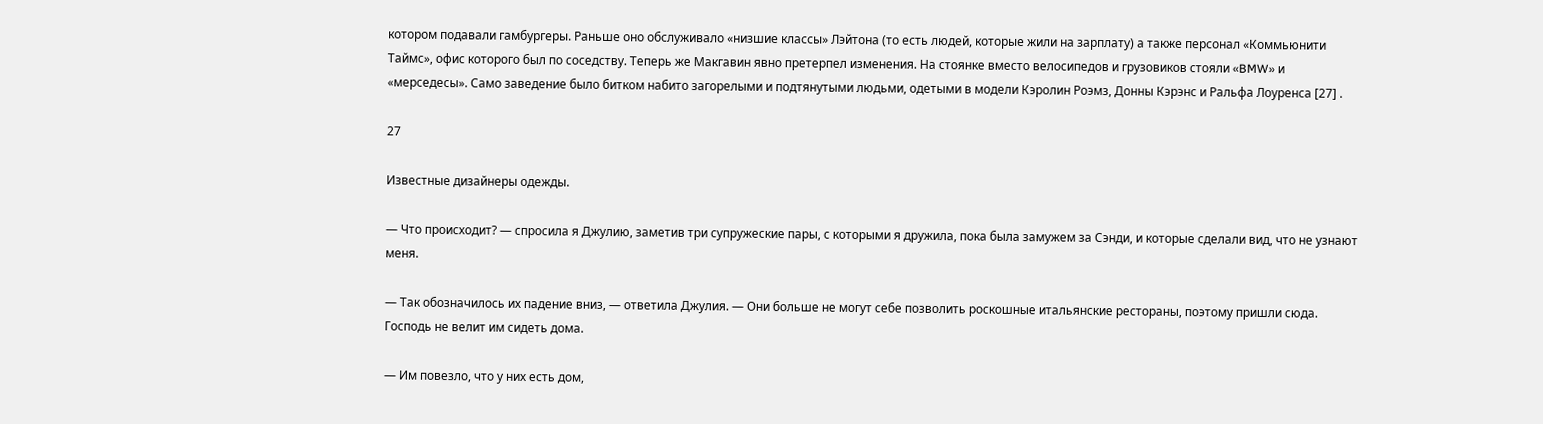котором подавали гамбургеры. Раньше оно обслуживало «низшие классы» Лэйтона (то есть людей, которые жили на зарплату) а также персонал «Коммьюнити Таймс», офис которого был по соседству. Теперь же Макгавин явно претерпел изменения. На стоянке вместо велосипедов и грузовиков стояли «BMW» и «мерседесы». Само заведение было битком набито загорелыми и подтянутыми людьми, одетыми в модели Кэролин Роэмз, Донны Кэрэнс и Ральфа Лоуренса [27] .

27

Известные дизайнеры одежды.

— Что происходит? — спросила я Джулию, заметив три супружеские пары, с которыми я дружила, пока была замужем за Сэнди, и которые сделали вид, что не узнают меня.

— Так обозначилось их падение вниз, — ответила Джулия. — Они больше не могут себе позволить роскошные итальянские рестораны, поэтому пришли сюда. Господь не велит им сидеть дома.

— Им повезло, что у них есть дом,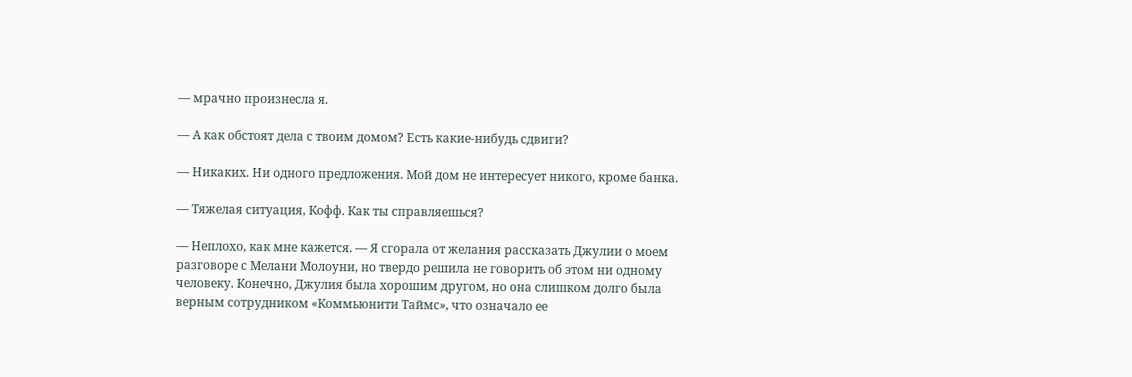— мрачно произнесла я.

— А как обстоят дела с твоим домом? Есть какие-нибудь сдвиги?

— Никаких. Ни одного предложения. Мой дом не интересует никого, кроме банка.

— Тяжелая ситуация, Кофф. Как ты справляешься?

— Неплохо, как мне кажется. — Я сгорала от желания рассказать Джулии о моем разговоре с Мелани Молоуни, но твердо решила не говорить об этом ни одному человеку. Конечно, Джулия была хорошим другом, но она слишком долго была верным сотрудником «Коммьюнити Таймс», что означало ее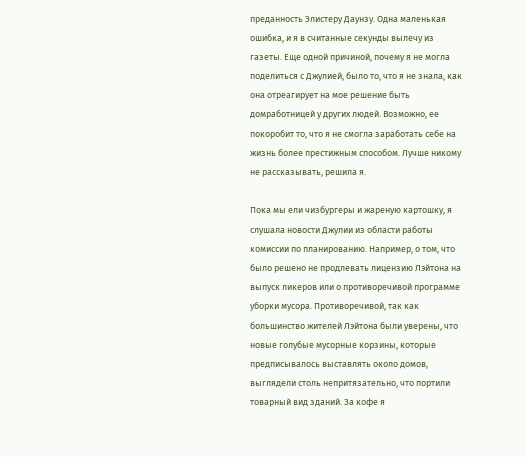преданность Элистеру Даунзу. Одна маленькая ошибка, и я в считанные секунды вылечу из газеты. Еще одной причиной, почему я не могла поделиться с Джулией, было то, что я не знала, как она отреагирует на мое решение быть домработницей у других людей. Возможно, ее покоробит то, что я не смогла заработать себе на жизнь более престижным способом. Лучше никому не рассказывать, решила я.

Пока мы ели чизбургеры и жареную картошку, я слушала новости Джулии из области работы комиссии по планированию. Например, о том, что было решено не продлевать лицензию Лэйтона на выпуск ликеров или о противоречивой программе уборки мусора. Противоречивой, так как большинство жителей Лэйтона были уверены, что новые голубые мусорные корзины, которые предписывалось выставлять около домов, выглядели столь непритязательно, что портили товарный вид зданий. За кофе я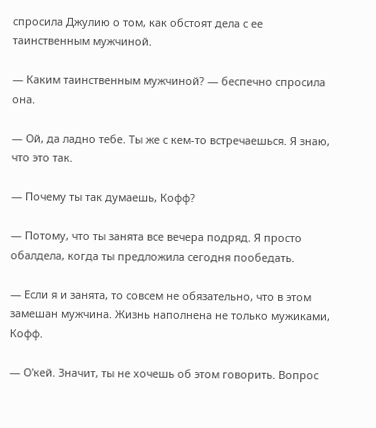спросила Джулию о том, как обстоят дела с ее таинственным мужчиной.

— Каким таинственным мужчиной? — беспечно спросила она.

— Ой, да ладно тебе. Ты же с кем-то встречаешься. Я знаю, что это так.

— Почему ты так думаешь, Кофф?

— Потому, что ты занята все вечера подряд. Я просто обалдела, когда ты предложила сегодня пообедать.

— Если я и занята, то совсем не обязательно, что в этом замешан мужчина. Жизнь наполнена не только мужиками, Кофф.

— О'кей. Значит, ты не хочешь об этом говорить. Вопрос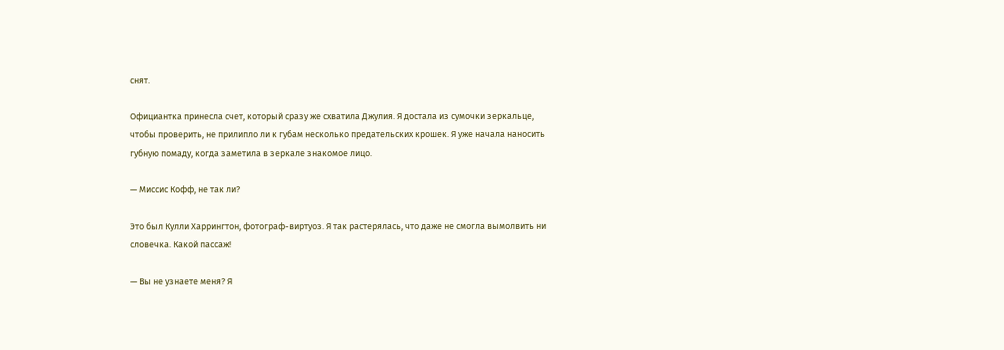снят.

Официантка принесла счет, который сразу же схватила Джулия. Я достала из сумочки зеркальце, чтобы проверить, не прилипло ли к губам несколько предательских крошек. Я уже начала наносить губную помаду, когда заметила в зеркале знакомое лицо.

— Миссис Кофф, не так ли?

Это был Кулли Харрингтон, фотограф-виртуоз. Я так растерялась, что даже не смогла вымолвить ни словечка. Какой пассаж!

— Вы не узнаете меня? Я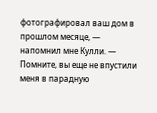фотографировал ваш дом в прошлом месяце, — напомнил мне Кулли. — Помните, вы еще не впустили меня в парадную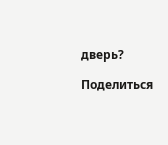дверь?

Поделиться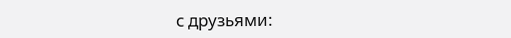с друзьями: